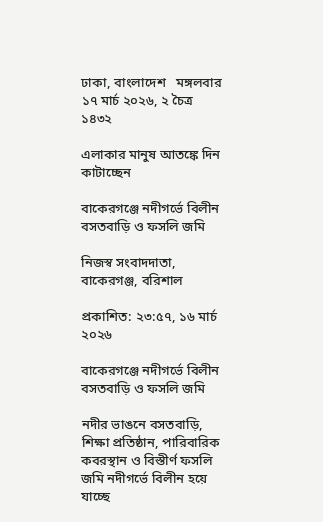ঢাকা, বাংলাদেশ   মঙ্গলবার ১৭ মার্চ ২০২৬, ২ চৈত্র ১৪৩২

এলাকার মানুষ আতঙ্কে দিন কাটাচ্ছেন

বাকেরগঞ্জে নদীগর্ভে বিলীন বসতবাড়ি ও ফসলি জমি

নিজস্ব সংবাদদাতা, বাকেরগঞ্জ, বরিশাল

প্রকাশিত: ২৩:৫৭, ১৬ মার্চ ২০২৬

বাকেরগঞ্জে নদীগর্ভে বিলীন বসতবাড়ি ও ফসলি জমি

নদীর ভাঙনে বসতবাড়ি, শিক্ষা প্রতিষ্ঠান, পারিবারিক কবরস্থান ও বিস্তীর্ণ ফসলি জমি নদীগর্ভে বিলীন হয়ে যাচ্ছে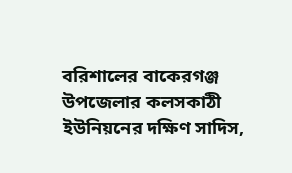বরিশালের বাকেরগঞ্জ উপজেলার কলসকাঠী ইউনিয়নের দক্ষিণ সাদিস,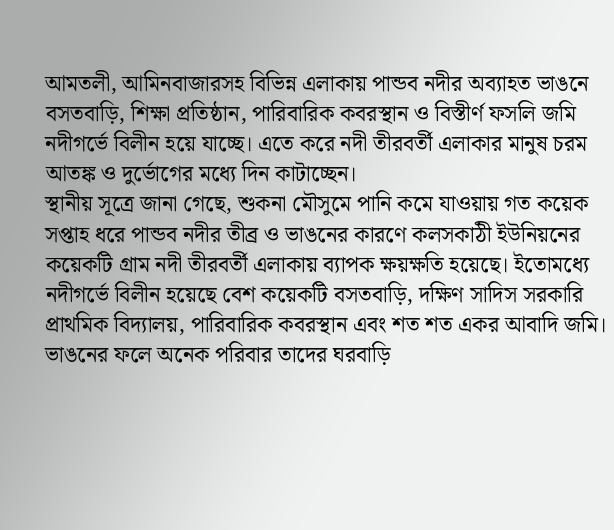আমতলী, আমিনবাজারসহ বিভিন্ন এলাকায় পান্ডব নদীর অব্যাহত ভাঙনে বসতবাড়ি, শিক্ষা প্রতিষ্ঠান, পারিবারিক কবরস্থান ও বিস্তীর্ণ ফসলি জমি নদীগর্ভে বিলীন হয়ে যাচ্ছে। এতে করে নদী তীরবর্তী এলাকার মানুষ চরম আতঙ্ক ও দুর্ভোগের মধ্যে দিন কাটাচ্ছেন।
স্থানীয় সূত্রে জানা গেছে, শুকনা মৌসুমে পানি কমে যাওয়ায় গত কয়েক সপ্তাহ ধরে পান্ডব নদীর তীব্র ও ভাঙনের কারণে কলসকাঠী ইউনিয়নের কয়েকটি গ্রাম নদী তীরবর্তী এলাকায় ব্যাপক ক্ষয়ক্ষতি হয়েছে। ইতোমধ্যে নদীগর্ভে বিলীন হয়েছে বেশ কয়েকটি বসতবাড়ি, দক্ষিণ সাদিস সরকারি প্রাথমিক বিদ্যালয়, পারিবারিক কবরস্থান এবং শত শত একর আবাদি জমি। ভাঙনের ফলে অনেক পরিবার তাদের ঘরবাড়ি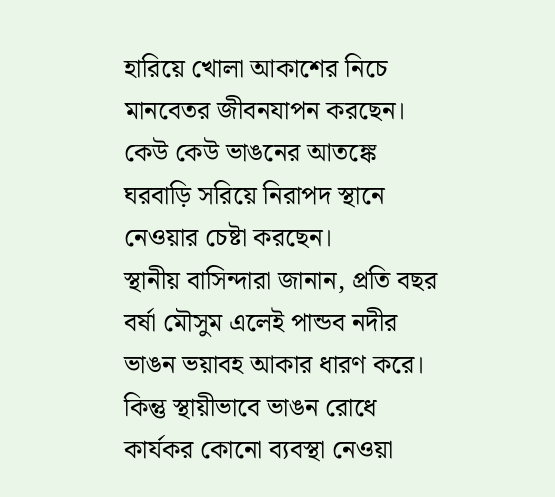হারিয়ে খোলা আকাশের নিচে মানবেতর জীবনযাপন করছেন। কেউ কেউ ভাঙনের আতঙ্কে ঘরবাড়ি সরিয়ে নিরাপদ স্থানে নেওয়ার চেষ্টা করছেন।
স্থানীয় বাসিন্দারা জানান, প্রতি বছর বর্ষা মৌসুম এলেই পান্ডব নদীর ভাঙন ভয়াবহ আকার ধারণ করে। কিন্তু স্থায়ীভাবে ভাঙন রোধে কার্যকর কোনো ব্যবস্থা নেওয়া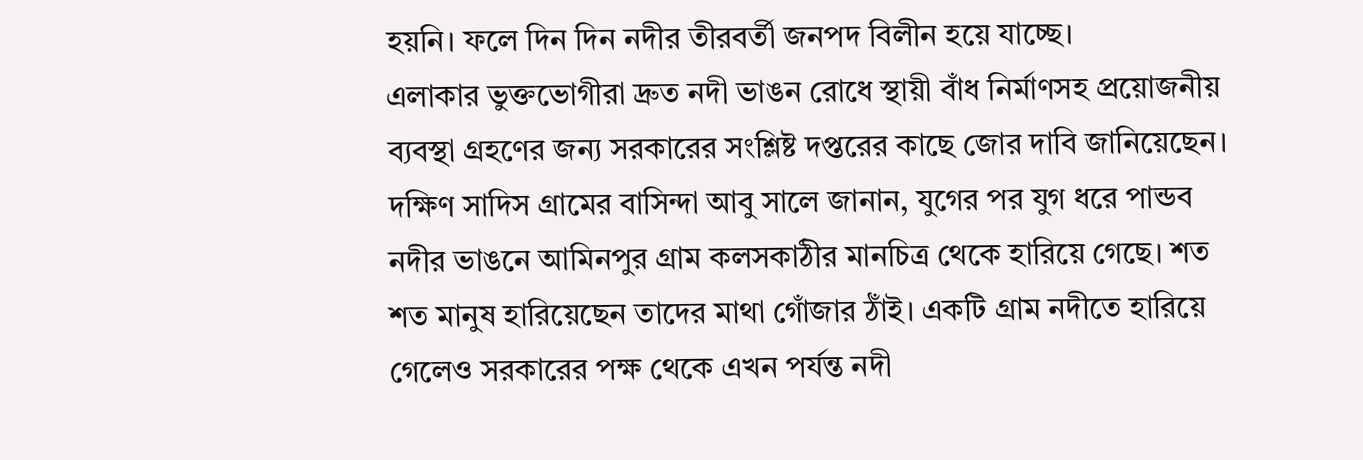হয়নি। ফলে দিন দিন নদীর তীরবর্তী জনপদ বিলীন হয়ে যাচ্ছে।
এলাকার ভুক্তভোগীরা দ্রুত নদী ভাঙন রোধে স্থায়ী বাঁধ নির্মাণসহ প্রয়োজনীয় ব্যবস্থা গ্রহণের জন্য সরকারের সংশ্লিষ্ট দপ্তরের কাছে জোর দাবি জানিয়েছেন।
দক্ষিণ সাদিস গ্রামের বাসিন্দা আবু সালে জানান, যুগের পর যুগ ধরে পান্ডব নদীর ভাঙনে আমিনপুর গ্রাম কলসকাঠীর মানচিত্র থেকে হারিয়ে গেছে। শত শত মানুষ হারিয়েছেন তাদের মাথা গোঁজার ঠাঁই। একটি গ্রাম নদীতে হারিয়ে গেলেও সরকারের পক্ষ থেকে এখন পর্যন্ত নদী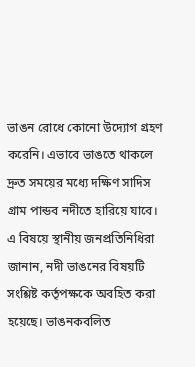ভাঙন রোধে কোনো উদ্যোগ গ্রহণ করেনি। এভাবে ভাঙতে থাকলে দ্রুত সময়ের মধ্যে দক্ষিণ সাদিস গ্রাম পান্ডব নদীতে হারিয়ে যাবে।
এ বিষয়ে স্থানীয় জনপ্রতিনিধিরা জানান, নদী ভাঙনের বিষয়টি সংশ্লিষ্ট কর্তৃপক্ষকে অবহিত করা হয়েছে। ভাঙনকবলিত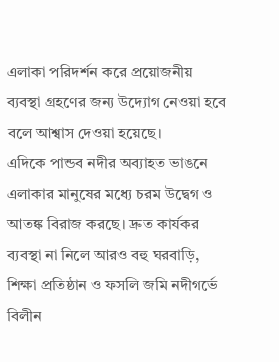এলাকা পরিদর্শন করে প্রয়োজনীয় ব্যবস্থা গ্রহণের জন্য উদ্যোগ নেওয়া হবে বলে আশ্বাস দেওয়া হয়েছে।
এদিকে পান্ডব নদীর অব্যাহত ভাঙনে এলাকার মানুষের মধ্যে চরম উদ্বেগ ও আতঙ্ক বিরাজ করছে। দ্রুত কার্যকর ব্যবস্থা না নিলে আরও বহু ঘরবাড়ি, শিক্ষা প্রতিষ্ঠান ও ফসলি জমি নদীগর্ভে বিলীন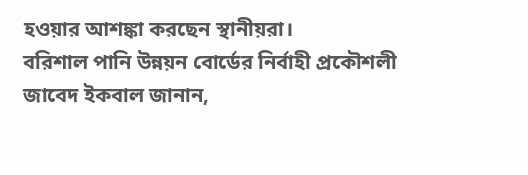হওয়ার আশঙ্কা করছেন স্থানীয়রা।
বরিশাল পানি উন্নয়ন বোর্ডের নির্বাহী প্রকৌশলী জাবেদ ইকবাল জানান,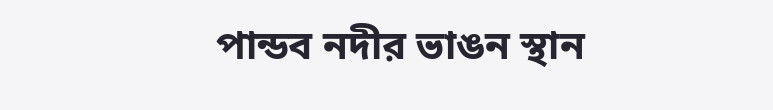পান্ডব নদীর ভাঙন স্থান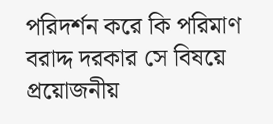পরিদর্শন করে কি পরিমাণ বরাদ্দ দরকার সে বিষয়ে প্রয়োজনীয়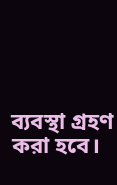ব্যবস্থা গ্রহণ করা হবে।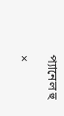প্যানেল হু

×